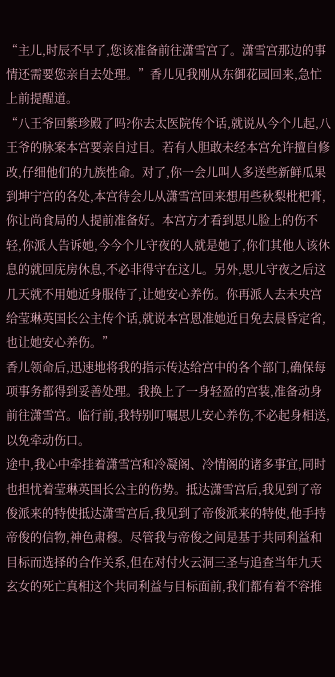“主儿,时辰不早了,您该准备前往潇雪宫了。潇雪宫那边的事情还需要您亲自去处理。”香儿见我刚从东御花园回来,急忙上前提醒道。
“八王爷回紫珍殿了吗?你去太医院传个话,就说从今个儿起,八王爷的脉案本宫要亲自过目。若有人胆敢未经本宫允许擅自修改,仔细他们的九族性命。对了,你一会儿叫人多送些新鲜瓜果到坤宁宫的各处,本宫待会儿从潇雪宫回来想用些秋梨枇杷膏,你让尚食局的人提前准备好。本宫方才看到思儿脸上的伤不轻,你派人告诉她,今今个儿守夜的人就是她了,你们其他人该休息的就回庑房休息,不必非得守在这儿。另外,思儿守夜之后这几天就不用她近身服侍了,让她安心养伤。你再派人去未央宫给莹琳英国长公主传个话,就说本宫恩准她近日免去晨昏定省,也让她安心养伤。”
香儿领命后,迅速地将我的指示传达给宫中的各个部门,确保每项事务都得到妥善处理。我换上了一身轻盈的宫装,准备动身前往潇雪宫。临行前,我特别叮嘱思儿安心养伤,不必起身相送,以免牵动伤口。
途中,我心中牵挂着潇雪宫和冷凝阁、冷情阁的诸多事宜,同时也担忧着莹琳英国长公主的伤势。抵达潇雪宫后,我见到了帝俊派来的特使抵达潇雪宫后,我见到了帝俊派来的特使,他手持帝俊的信物,神色肃穆。尽管我与帝俊之间是基于共同利益和目标而选择的合作关系,但在对付火云洞三圣与追查当年九天玄女的死亡真相这个共同利益与目标面前,我们都有着不容推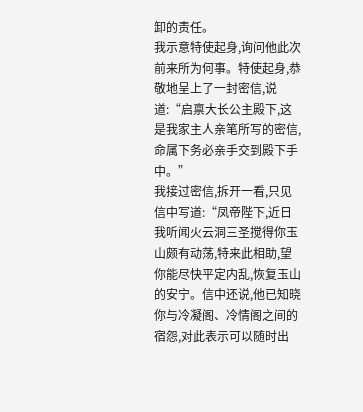卸的责任。
我示意特使起身,询问他此次前来所为何事。特使起身,恭敬地呈上了一封密信,说道:“启禀大长公主殿下,这是我家主人亲笔所写的密信,命属下务必亲手交到殿下手中。”
我接过密信,拆开一看,只见信中写道:“凤帝陛下,近日我听闻火云洞三圣搅得你玉山颇有动荡,特来此相助,望你能尽快平定内乱,恢复玉山的安宁。信中还说,他已知晓你与冷凝阁、冷情阁之间的宿怨,对此表示可以随时出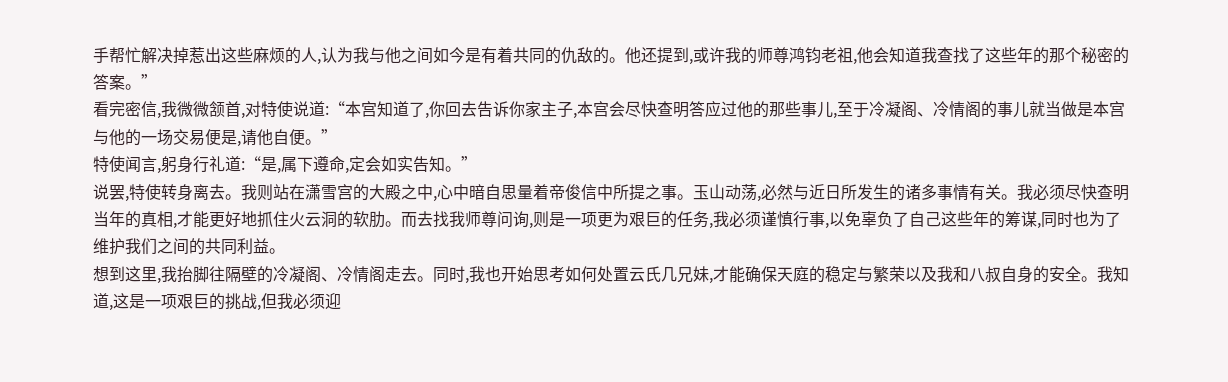手帮忙解决掉惹出这些麻烦的人,认为我与他之间如今是有着共同的仇敌的。他还提到,或许我的师尊鸿钧老祖,他会知道我查找了这些年的那个秘密的答案。”
看完密信,我微微颔首,对特使说道:“本宫知道了,你回去告诉你家主子,本宫会尽快查明答应过他的那些事儿,至于冷凝阁、冷情阁的事儿就当做是本宫与他的一场交易便是,请他自便。”
特使闻言,躬身行礼道:“是,属下遵命,定会如实告知。”
说罢,特使转身离去。我则站在潇雪宫的大殿之中,心中暗自思量着帝俊信中所提之事。玉山动荡,必然与近日所发生的诸多事情有关。我必须尽快查明当年的真相,才能更好地抓住火云洞的软肋。而去找我师尊问询,则是一项更为艰巨的任务,我必须谨慎行事,以免辜负了自己这些年的筹谋,同时也为了维护我们之间的共同利益。
想到这里,我抬脚往隔壁的冷凝阁、冷情阁走去。同时,我也开始思考如何处置云氏几兄妹,才能确保天庭的稳定与繁荣以及我和八叔自身的安全。我知道,这是一项艰巨的挑战,但我必须迎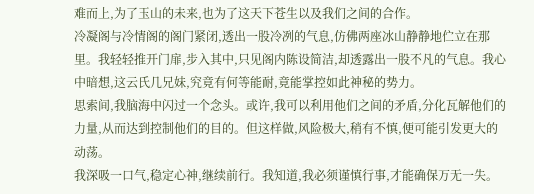难而上,为了玉山的未来,也为了这天下苍生以及我们之间的合作。
冷凝阁与冷情阁的阁门紧闭,透出一股冷冽的气息,仿佛两座冰山静静地伫立在那里。我轻轻推开门扉,步入其中,只见阁内陈设简洁,却透露出一股不凡的气息。我心中暗想,这云氏几兄妹,究竟有何等能耐,竟能掌控如此神秘的势力。
思索间,我脑海中闪过一个念头。或许,我可以利用他们之间的矛盾,分化瓦解他们的力量,从而达到控制他们的目的。但这样做,风险极大,稍有不慎,便可能引发更大的动荡。
我深吸一口气,稳定心神,继续前行。我知道,我必须谨慎行事,才能确保万无一失。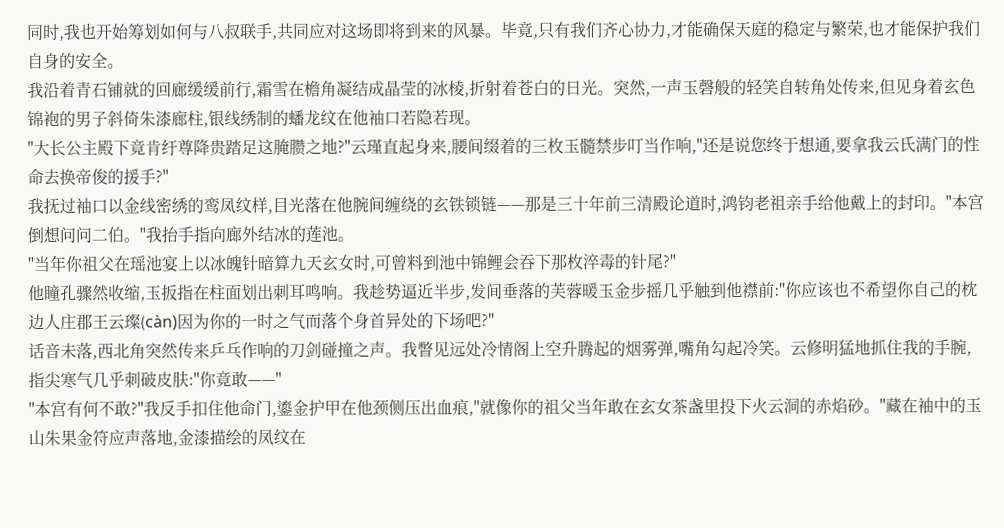同时,我也开始筹划如何与八叔联手,共同应对这场即将到来的风暴。毕竟,只有我们齐心协力,才能确保天庭的稳定与繁荣,也才能保护我们自身的安全。
我沿着青石铺就的回廊缓缓前行,霜雪在檐角凝结成晶莹的冰棱,折射着苍白的日光。突然,一声玉磬般的轻笑自转角处传来,但见身着玄色锦袍的男子斜倚朱漆廊柱,银线绣制的蟠龙纹在他袖口若隐若现。
"大长公主殿下竟肯纡尊降贵踏足这腌臜之地?"云瑾直起身来,腰间缀着的三枚玉髓禁步叮当作响,"还是说您终于想通,要拿我云氏满门的性命去换帝俊的援手?"
我抚过袖口以金线密绣的鸾凤纹样,目光落在他腕间缠绕的玄铁锁链——那是三十年前三清殿论道时,鸿钧老祖亲手给他戴上的封印。"本宫倒想问问二伯。"我抬手指向廊外结冰的莲池。
"当年你祖父在瑶池宴上以冰魄针暗算九天玄女时,可曾料到池中锦鲤会吞下那枚淬毒的针尾?"
他瞳孔骤然收缩,玉扳指在柱面划出刺耳鸣响。我趁势逼近半步,发间垂落的芙蓉暖玉金步摇几乎触到他襟前:"你应该也不希望你自己的枕边人庄郡王云璨(càn)因为你的一时之气而落个身首异处的下场吧?"
话音未落,西北角突然传来乒乓作响的刀剑碰撞之声。我瞥见远处冷情阁上空升腾起的烟雾弹,嘴角勾起冷笑。云修明猛地抓住我的手腕,指尖寒气几乎刺破皮肤:"你竟敢——"
"本宫有何不敢?"我反手扣住他命门,鎏金护甲在他颈侧压出血痕,"就像你的祖父当年敢在玄女茶盏里投下火云洞的赤焰砂。"藏在袖中的玉山朱果金符应声落地,金漆描绘的凤纹在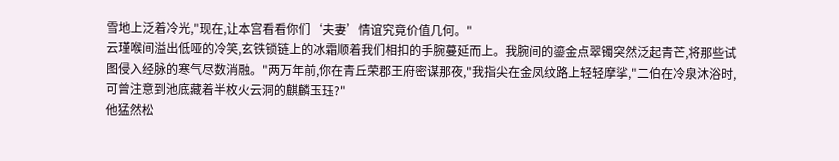雪地上泛着冷光,"现在,让本宫看看你们‘夫妻’情谊究竟价值几何。"
云瑾喉间溢出低哑的冷笑,玄铁锁链上的冰霜顺着我们相扣的手腕蔓延而上。我腕间的鎏金点翠镯突然泛起青芒,将那些试图侵入经脉的寒气尽数消融。"两万年前,你在青丘荣郡王府密谋那夜,"我指尖在金凤纹路上轻轻摩挲,"二伯在冷泉沐浴时,可曾注意到池底藏着半枚火云洞的麒麟玉珏?"
他猛然松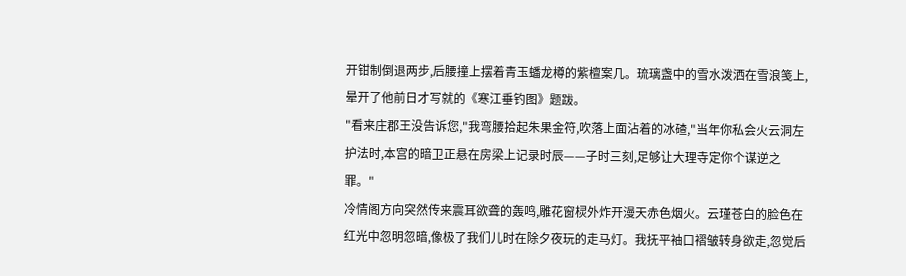开钳制倒退两步,后腰撞上摆着青玉蟠龙樽的紫檀案几。琉璃盏中的雪水泼洒在雪浪笺上,晕开了他前日才写就的《寒江垂钓图》题跋。
"看来庄郡王没告诉您,"我弯腰拾起朱果金符,吹落上面沾着的冰碴,"当年你私会火云洞左护法时,本宫的暗卫正悬在房梁上记录时辰——子时三刻,足够让大理寺定你个谋逆之罪。"
冷情阁方向突然传来震耳欲聋的轰鸣,雕花窗棂外炸开漫天赤色烟火。云瑾苍白的脸色在红光中忽明忽暗,像极了我们儿时在除夕夜玩的走马灯。我抚平袖口褶皱转身欲走,忽觉后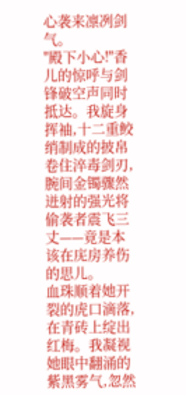心袭来凛冽剑气。
"殿下小心!"香儿的惊呼与剑锋破空声同时抵达。我旋身挥袖,十二重鲛绡制成的披帛卷住淬毒剑刃,腕间金镯骤然迸射的强光将偷袭者震飞三丈——竟是本该在庑房养伤的思儿。
血珠顺着她开裂的虎口滴落,在青砖上绽出红梅。我凝视她眼中翻涌的紫黑雾气,忽然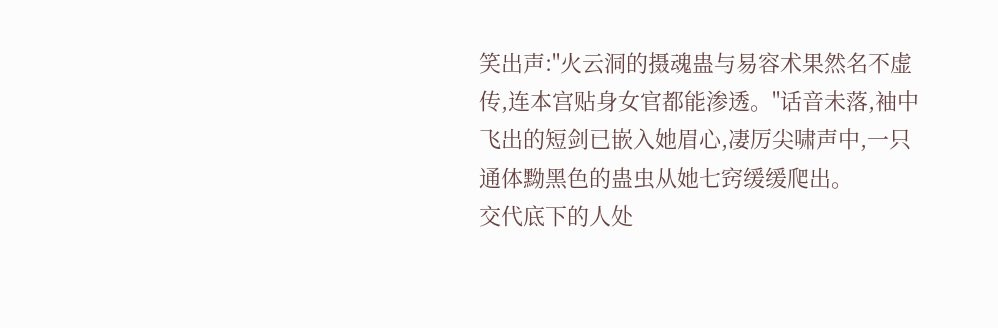笑出声:"火云洞的摄魂蛊与易容术果然名不虚传,连本宫贴身女官都能渗透。"话音未落,袖中飞出的短剑已嵌入她眉心,凄厉尖啸声中,一只通体黝黑色的蛊虫从她七窍缓缓爬出。
交代底下的人处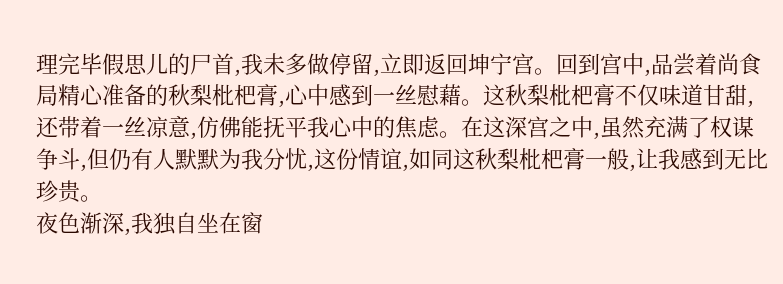理完毕假思儿的尸首,我未多做停留,立即返回坤宁宫。回到宫中,品尝着尚食局精心准备的秋梨枇杷膏,心中感到一丝慰藉。这秋梨枇杷膏不仅味道甘甜,还带着一丝凉意,仿佛能抚平我心中的焦虑。在这深宫之中,虽然充满了权谋争斗,但仍有人默默为我分忧,这份情谊,如同这秋梨枇杷膏一般,让我感到无比珍贵。
夜色渐深,我独自坐在窗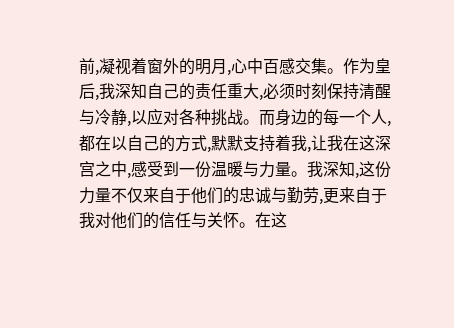前,凝视着窗外的明月,心中百感交集。作为皇后,我深知自己的责任重大,必须时刻保持清醒与冷静,以应对各种挑战。而身边的每一个人,都在以自己的方式,默默支持着我,让我在这深宫之中,感受到一份温暖与力量。我深知,这份力量不仅来自于他们的忠诚与勤劳,更来自于我对他们的信任与关怀。在这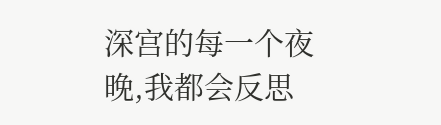深宫的每一个夜晚,我都会反思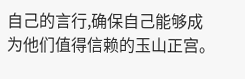自己的言行,确保自己能够成为他们值得信赖的玉山正宫。